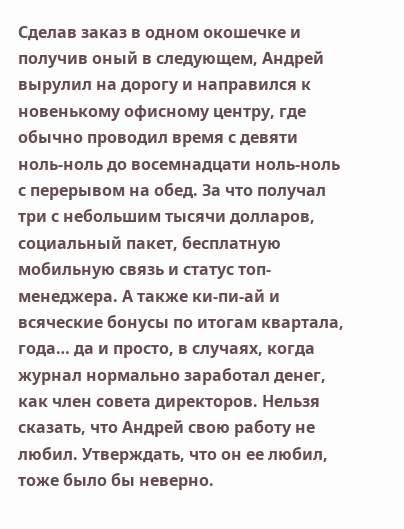Сделав заказ в одном окошечке и получив оный в следующем, Андрей вырулил на дорогу и направился к новенькому офисному центру, где обычно проводил время с девяти ноль-ноль до восемнадцати ноль-ноль с перерывом на обед. За что получал три с небольшим тысячи долларов, социальный пакет, бесплатную мобильную связь и статус топ-менеджера. А также ки-пи-ай и всяческие бонусы по итогам квартала, года… да и просто, в случаях, когда журнал нормально заработал денег, как член совета директоров. Нельзя сказать, что Андрей свою работу не любил. Утверждать, что он ее любил, тоже было бы неверно.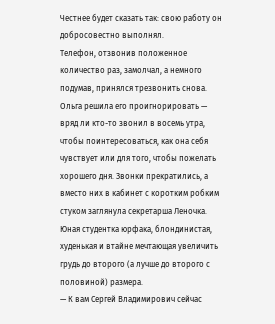Честнее будет сказать так: свою работу он добросовестно выполнял.
Телефон, отзвонив положенное количество раз, замолчал, а немного подумав, принялся трезвонить снова. Ольга решила его проигнорировать — вряд ли кто-то звонил в восемь утра, чтобы поинтересоваться, как она себя чувствует или для того, чтобы пожелать хорошего дня. Звонки прекратились, а вместо них в кабинет с коротким робким стуком заглянула секретарша Леночка. Юная студентка юрфака, блондинистая, худенькая и втайне мечтающая увеличить грудь до второго (а лучше до второго с половиной) размера.
— К вам Сергей Владимирович сейчас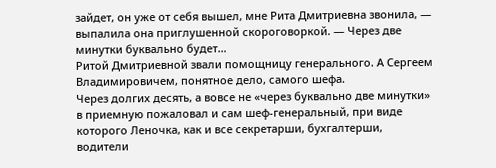зайдет, он уже от себя вышел, мне Рита Дмитриевна звонила, — выпалила она приглушенной скороговоркой. — Через две минутки буквально будет…
Ритой Дмитриевной звали помощницу генерального. А Сергеем Владимировичем, понятное дело, самого шефа.
Через долгих десять, а вовсе не «через буквально две минутки» в приемную пожаловал и сам шеф-генеральный, при виде которого Леночка, как и все секретарши, бухгалтерши, водители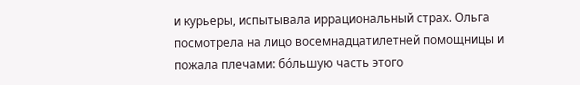и курьеры, испытывала иррациональный страх. Ольга посмотрела на лицо восемнадцатилетней помощницы и пожала плечами: бóльшую часть этого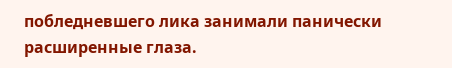побледневшего лика занимали панически расширенные глаза.